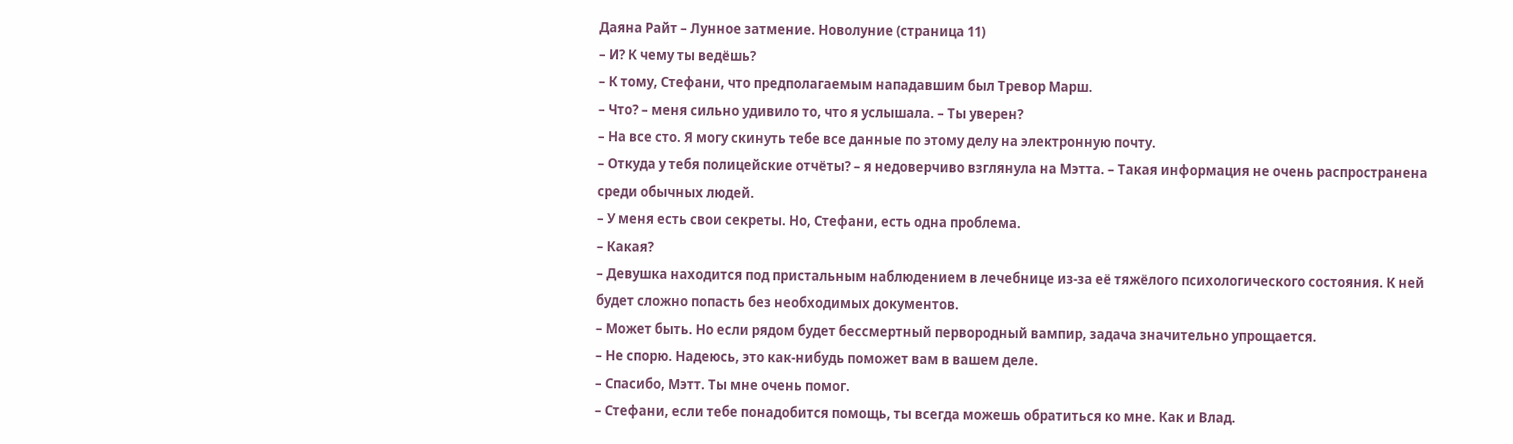Даяна Райт – Лунное затмение. Новолуние (страница 11)
– И? К чему ты ведёшь?
– К тому, Стефани, что предполагаемым нападавшим был Тревор Марш.
– Что? – меня сильно удивило то, что я услышала. – Ты уверен?
– На все сто. Я могу скинуть тебе все данные по этому делу на электронную почту.
– Откуда у тебя полицейские отчёты? – я недоверчиво взглянула на Мэтта. – Такая информация не очень распространена среди обычных людей.
– У меня есть свои секреты. Но, Стефани, есть одна проблема.
– Какая?
– Девушка находится под пристальным наблюдением в лечебнице из-за её тяжёлого психологического состояния. К ней будет сложно попасть без необходимых документов.
– Может быть. Но если рядом будет бессмертный первородный вампир, задача значительно упрощается.
– Не спорю. Надеюсь, это как-нибудь поможет вам в вашем деле.
– Спасибо, Мэтт. Ты мне очень помог.
– Стефани, если тебе понадобится помощь, ты всегда можешь обратиться ко мне. Как и Влад.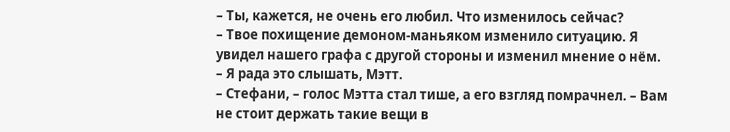– Ты, кажется, не очень его любил. Что изменилось сейчас?
– Твое похищение демоном-маньяком изменило ситуацию. Я увидел нашего графа с другой стороны и изменил мнение о нём.
– Я рада это слышать, Мэтт.
– Стефани, – голос Мэтта стал тише, а его взгляд помрачнел. – Вам не стоит держать такие вещи в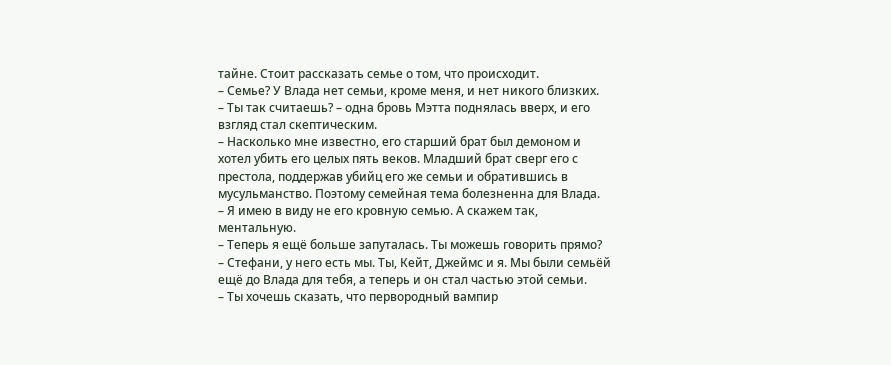тайне. Стоит рассказать семье о том, что происходит.
– Семье? У Влада нет семьи, кроме меня, и нет никого близких.
– Ты так считаешь? – одна бровь Мэтта поднялась вверх, и его взгляд стал скептическим.
– Насколько мне известно, его старший брат был демоном и хотел убить его целых пять веков. Младший брат сверг его с престола, поддержав убийц его же семьи и обратившись в мусульманство. Поэтому семейная тема болезненна для Влада.
– Я имею в виду не его кровную семью. А скажем так, ментальную.
– Теперь я ещё больше запуталась. Ты можешь говорить прямо?
– Стефани, у него есть мы. Ты, Кейт, Джеймс и я. Мы были семьёй ещё до Влада для тебя, а теперь и он стал частью этой семьи.
– Ты хочешь сказать, что первородный вампир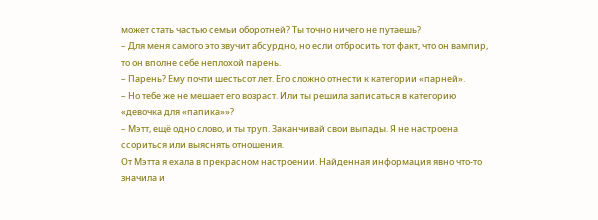может стать частью семьи оборотней? Ты точно ничего не путаешь?
– Для меня самого это звучит абсурдно, но если отбросить тот факт, что он вампир, то он вполне себе неплохой парень.
– Парень? Ему почти шестьсот лет. Его сложно отнести к категории «парней».
– Но тебе же не мешает его возраст. Или ты решила записаться в категорию «девочка для «папика»»?
– Мэтт, ещё одно слово, и ты труп. Заканчивай свои выпады. Я не настроена ссориться или выяснять отношения.
От Мэтта я ехала в прекрасном настроении. Найденная информация явно что-то значила и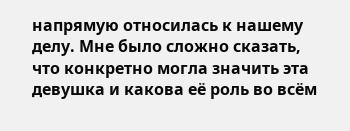напрямую относилась к нашему делу. Мне было сложно сказать, что конкретно могла значить эта девушка и какова её роль во всём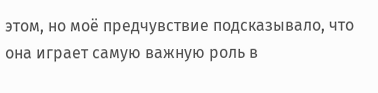этом, но моё предчувствие подсказывало, что она играет самую важную роль в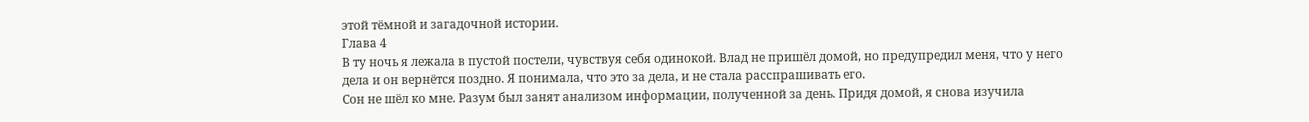этой тёмной и загадочной истории.
Глава 4
В ту ночь я лежала в пустой постели, чувствуя себя одинокой. Влад не пришёл домой, но предупредил меня, что у него дела и он вернётся поздно. Я понимала, что это за дела, и не стала расспрашивать его.
Сон не шёл ко мне. Разум был занят анализом информации, полученной за день. Придя домой, я снова изучила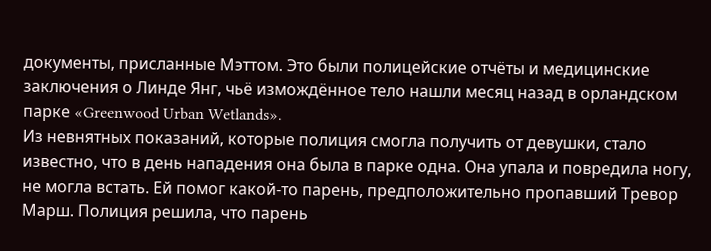документы, присланные Мэттом. Это были полицейские отчёты и медицинские заключения о Линде Янг, чьё измождённое тело нашли месяц назад в орландском парке «Greenwood Urban Wetlands».
Из невнятных показаний, которые полиция смогла получить от девушки, стало известно, что в день нападения она была в парке одна. Она упала и повредила ногу, не могла встать. Ей помог какой-то парень, предположительно пропавший Тревор Марш. Полиция решила, что парень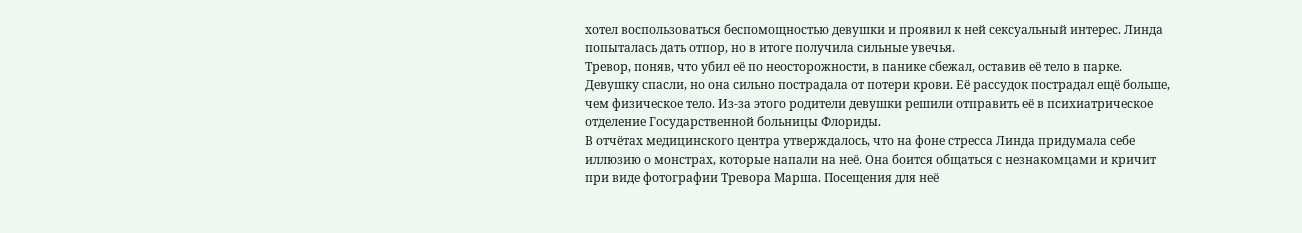хотел воспользоваться беспомощностью девушки и проявил к ней сексуальный интерес. Линда попыталась дать отпор, но в итоге получила сильные увечья.
Тревор, поняв, что убил её по неосторожности, в панике сбежал, оставив её тело в парке. Девушку спасли, но она сильно пострадала от потери крови. Её рассудок пострадал ещё больше, чем физическое тело. Из-за этого родители девушки решили отправить её в психиатрическое отделение Государственной больницы Флориды.
В отчётах медицинского центра утверждалось, что на фоне стресса Линда придумала себе иллюзию о монстрах, которые напали на неё. Она боится общаться с незнакомцами и кричит при виде фотографии Тревора Марша. Посещения для неё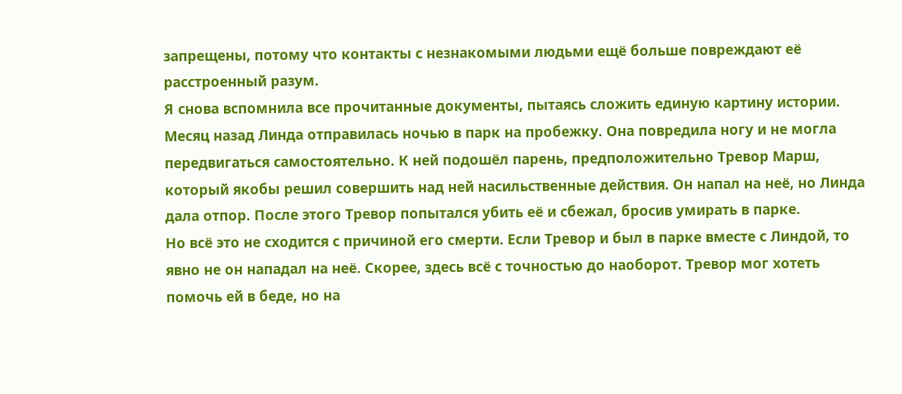запрещены, потому что контакты с незнакомыми людьми ещё больше повреждают её расстроенный разум.
Я снова вспомнила все прочитанные документы, пытаясь сложить единую картину истории. Месяц назад Линда отправилась ночью в парк на пробежку. Она повредила ногу и не могла передвигаться самостоятельно. К ней подошёл парень, предположительно Тревор Марш, который якобы решил совершить над ней насильственные действия. Он напал на неё, но Линда дала отпор. После этого Тревор попытался убить её и сбежал, бросив умирать в парке.
Но всё это не сходится с причиной его смерти. Если Тревор и был в парке вместе с Линдой, то явно не он нападал на неё. Скорее, здесь всё с точностью до наоборот. Тревор мог хотеть помочь ей в беде, но на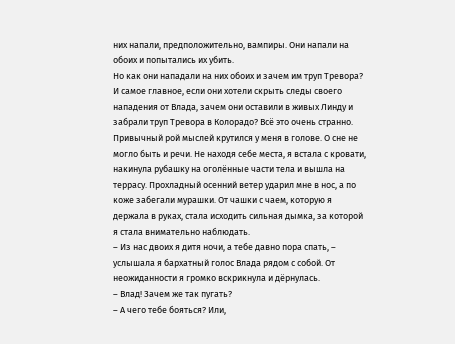них напали, предположительно, вампиры. Они напали на обоих и попытались их убить.
Но как они нападали на них обоих и зачем им труп Тревора? И самое главное, если они хотели скрыть следы своего нападения от Влада, зачем они оставили в живых Линду и забрали труп Тревора в Колорадо? Всё это очень странно.
Привычный рой мыслей крутился у меня в голове. О сне не могло быть и речи. Не находя себе места, я встала с кровати, накинула рубашку на оголённые части тела и вышла на террасу. Прохладный осенний ветер ударил мне в нос, а по коже забегали мурашки. От чашки с чаем, которую я держала в руках, стала исходить сильная дымка, за которой я стала внимательно наблюдать.
– Из нас двоих я дитя ночи, а тебе давно пора спать, – услышала я бархатный голос Влада рядом с собой. От неожиданности я громко вскрикнула и дёрнулась.
– Влад! Зачем же так пугать?
– А чего тебе бояться? Или,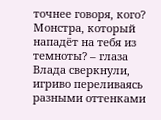точнее говоря, кого? Монстра, который нападёт на тебя из темноты? – глаза Влада сверкнули, игриво переливаясь разными оттенками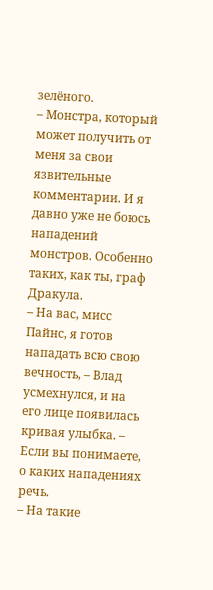зелёного.
– Монстра, который может получить от меня за свои язвительные комментарии. И я давно уже не боюсь нападений монстров. Особенно таких, как ты, граф Дракула.
– На вас, мисс Пайнс, я готов нападать всю свою вечность, – Влад усмехнулся, и на его лице появилась кривая улыбка. – Если вы понимаете, о каких нападениях речь.
– На такие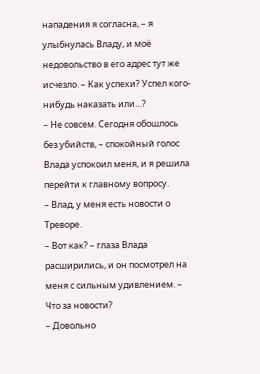нападения я согласна, – я улыбнулась Владу, и моё недовольство в его адрес тут же исчезло. – Как успехи? Успел кого-нибудь наказать или…?
– Не совсем. Сегодня обошлось без убийств, – спокойный голос Влада успокоил меня, и я решила перейти к главному вопросу.
– Влад, у меня есть новости о Треворе.
– Вот как? – глаза Влада расширились, и он посмотрел на меня с сильным удивлением. – Что за новости?
– Довольно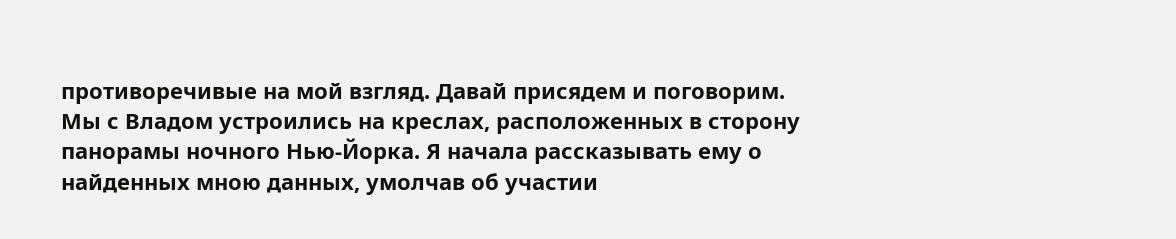противоречивые на мой взгляд. Давай присядем и поговорим.
Мы с Владом устроились на креслах, расположенных в сторону панорамы ночного Нью-Йорка. Я начала рассказывать ему о найденных мною данных, умолчав об участии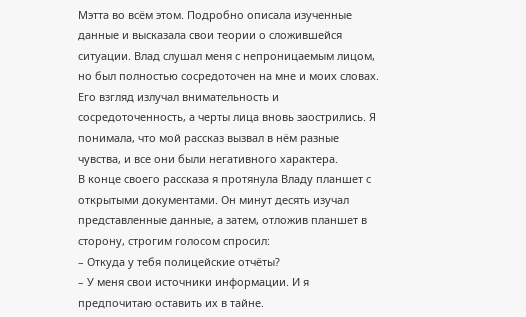Мэтта во всём этом. Подробно описала изученные данные и высказала свои теории о сложившейся ситуации. Влад слушал меня с непроницаемым лицом, но был полностью сосредоточен на мне и моих словах. Его взгляд излучал внимательность и сосредоточенность, а черты лица вновь заострились. Я понимала, что мой рассказ вызвал в нём разные чувства, и все они были негативного характера.
В конце своего рассказа я протянула Владу планшет с открытыми документами. Он минут десять изучал представленные данные, а затем, отложив планшет в сторону, строгим голосом спросил:
– Откуда у тебя полицейские отчёты?
– У меня свои источники информации. И я предпочитаю оставить их в тайне.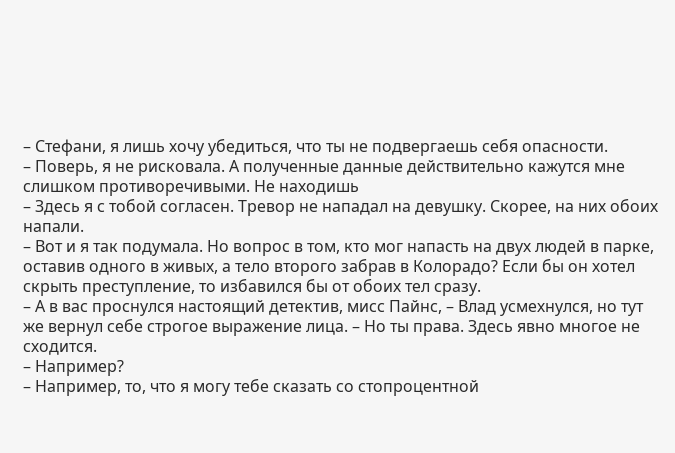– Стефани, я лишь хочу убедиться, что ты не подвергаешь себя опасности.
– Поверь, я не рисковала. А полученные данные действительно кажутся мне слишком противоречивыми. Не находишь
– Здесь я с тобой согласен. Тревор не нападал на девушку. Скорее, на них обоих напали.
– Вот и я так подумала. Но вопрос в том, кто мог напасть на двух людей в парке, оставив одного в живых, а тело второго забрав в Колорадо? Если бы он хотел скрыть преступление, то избавился бы от обоих тел сразу.
– А в вас проснулся настоящий детектив, мисс Пайнс, – Влад усмехнулся, но тут же вернул себе строгое выражение лица. – Но ты права. Здесь явно многое не сходится.
– Например?
– Например, то, что я могу тебе сказать со стопроцентной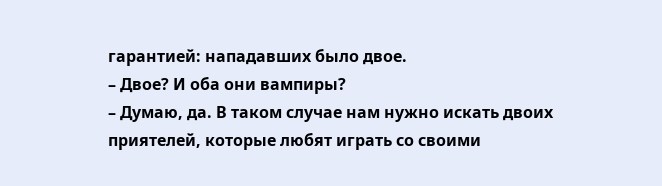гарантией: нападавших было двое.
– Двое? И оба они вампиры?
– Думаю, да. В таком случае нам нужно искать двоих приятелей, которые любят играть со своими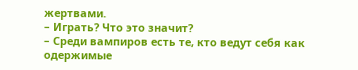жертвами.
– Играть? Что это значит?
– Среди вампиров есть те, кто ведут себя как одержимые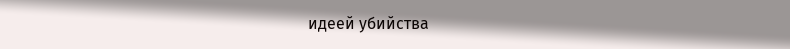идеей убийства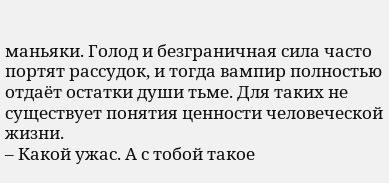маньяки. Голод и безграничная сила часто портят рассудок, и тогда вампир полностью отдаёт остатки души тьме. Для таких не существует понятия ценности человеческой жизни.
– Какой ужас. А с тобой такое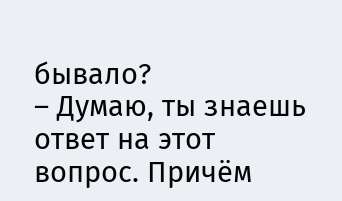бывало?
– Думаю, ты знаешь ответ на этот вопрос. Причём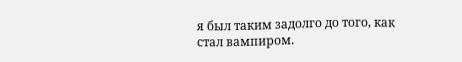я был таким задолго до того, как стал вампиром.